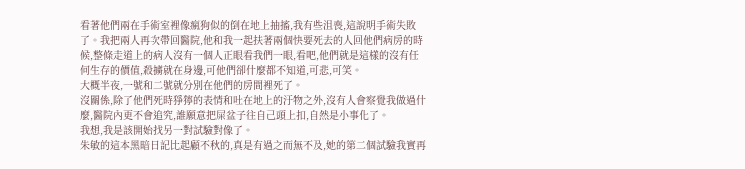看著他們兩在手術室裡像瘋狗似的倒在地上抽搐,我有些沮喪,這說明手術失敗了。我把兩人再次帶回醫院,他和我一起扶著兩個快要死去的人回他們病房的時候,整條走道上的病人沒有一個人正眼看我們一眼,看吧,他們就是這樣的沒有任何生存的價值,殺擄就在身邊,可他們卻什麼都不知道,可悲,可笑。
大概半夜,一號和二號就分別在他們的房間裡死了。
沒關係,除了他們死時猙獰的表情和吐在地上的汙物之外,沒有人會察覺我做過什麼,醫院內更不會追究,誰願意把屎盆子往自己頭上扣,自然是小事化了。
我想,我是該開始找另一對試驗對像了。
朱敏的這本黑暗日記比起顧不秋的,真是有過之而無不及,她的第二個試驗我實再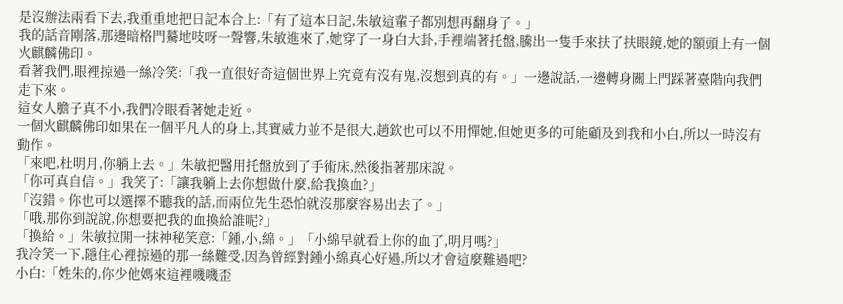是沒辦法兩看下去,我重重地把日記本合上:「有了這本日記,朱敏這輩子都別想再翻身了。」
我的話音剛落,那邊暗格門驀地吱呀一聲響,朱敏進來了,她穿了一身白大卦,手裡端著托盤,騰出一隻手來扶了扶眼鏡,她的額頭上有一個火麒麟佛印。
看著我們,眼裡掠過一絲冷笑:「我一直很好奇這個世界上究竟有沒有鬼,沒想到真的有。」一邊說話,一邊轉身關上門踩著臺階向我們走下來。
這女人膽子真不小,我們冷眼看著她走近。
一個火麒麟佛印如果在一個平凡人的身上,其實威力並不是很大,趙欽也可以不用憚她,但她更多的可能顧及到我和小白,所以一時沒有動作。
「來吧,杜明月,你躺上去。」朱敏把醫用托盤放到了手術床,然後指著那床說。
「你可真自信。」我笑了:「讓我躺上去你想做什麼,給我換血?」
「沒錯。你也可以選擇不聽我的話,而兩位先生恐怕就沒那麼容易出去了。」
「哦,那你到說說,你想要把我的血換給誰呢?」
「換給。」朱敏拉開一抹神秘笑意:「鍾,小,綿。」「小綿早就看上你的血了,明月嗎?」
我冷笑一下,隱住心裡掠過的那一絲難受,因為曾經對鍾小綿真心好過,所以才會這麼難過吧?
小白:「姓朱的,你少他媽來這裡嘰嘰歪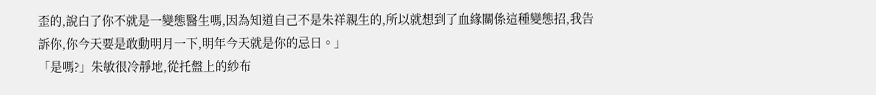歪的,說白了你不就是一變態醫生嗎,因為知道自己不是朱祥親生的,所以就想到了血緣關係這種變態招,我告訴你,你今天要是敢動明月一下,明年今天就是你的忌日。」
「是嗎?」朱敏很冷靜地,從托盤上的紗布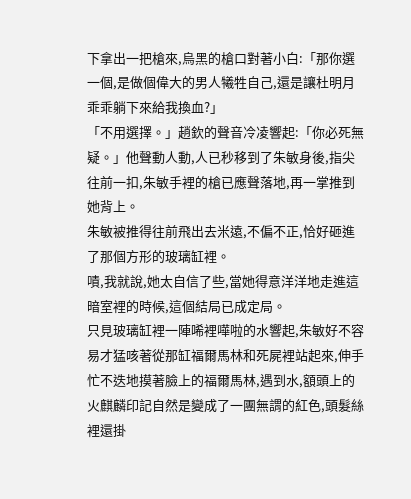下拿出一把槍來,烏黑的槍口對著小白:「那你選一個,是做個偉大的男人犧牲自己,還是讓杜明月乖乖躺下來給我換血?」
「不用選擇。」趙欽的聲音冷凌響起:「你必死無疑。」他聲動人動,人已秒移到了朱敏身後,指尖往前一扣,朱敏手裡的槍已應聲落地,再一掌推到她背上。
朱敏被推得往前飛出去米遠,不偏不正,恰好砸進了那個方形的玻璃缸裡。
嘖,我就說,她太自信了些,當她得意洋洋地走進這暗室裡的時候,這個結局已成定局。
只見玻璃缸裡一陣唏裡嘩啦的水響起,朱敏好不容易才猛咳著從那缸福爾馬林和死屍裡站起來,伸手忙不迭地摸著臉上的福爾馬林,遇到水,額頭上的火麒麟印記自然是變成了一團無謂的紅色,頭髮絲裡還掛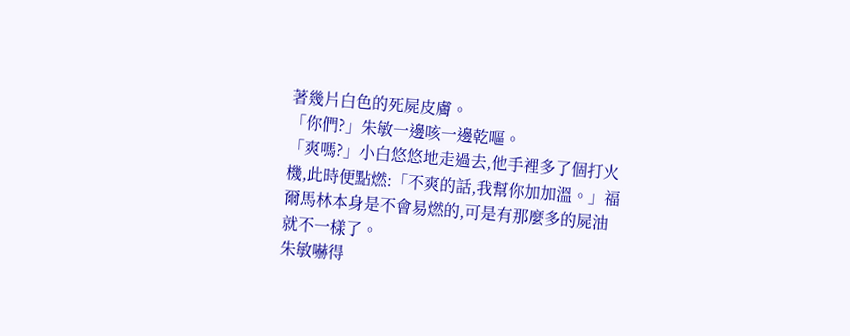著幾片白色的死屍皮膚。
「你們?」朱敏一邊咳一邊乾嘔。
「爽嗎?」小白悠悠地走過去,他手裡多了個打火機,此時便點燃:「不爽的話,我幫你加加溫。」福爾馬林本身是不會易燃的,可是有那麼多的屍油就不一樣了。
朱敏嚇得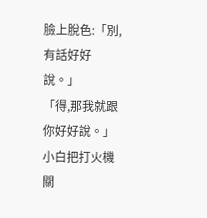臉上脫色:「別,有話好好說。」
「得,那我就跟你好好說。」小白把打火機關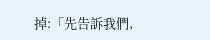掉:「先告訴我們,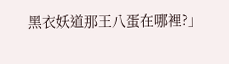黑衣妖道那王八蛋在哪裡?」